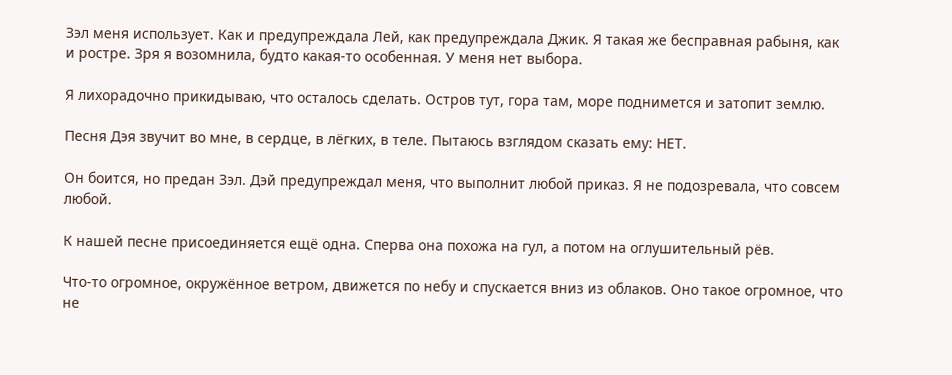Зэл меня использует. Как и предупреждала Лей, как предупреждала Джик. Я такая же бесправная рабыня, как и ростре. Зря я возомнила, будто какая-то особенная. У меня нет выбора.

Я лихорадочно прикидываю, что осталось сделать. Остров тут, гора там, море поднимется и затопит землю.

Песня Дэя звучит во мне, в сердце, в лёгких, в теле. Пытаюсь взглядом сказать ему: НЕТ.

Он боится, но предан Зэл. Дэй предупреждал меня, что выполнит любой приказ. Я не подозревала, что совсем любой.

К нашей песне присоединяется ещё одна. Сперва она похожа на гул, а потом на оглушительный рёв.

Что-то огромное, окружённое ветром, движется по небу и спускается вниз из облаков. Оно такое огромное, что не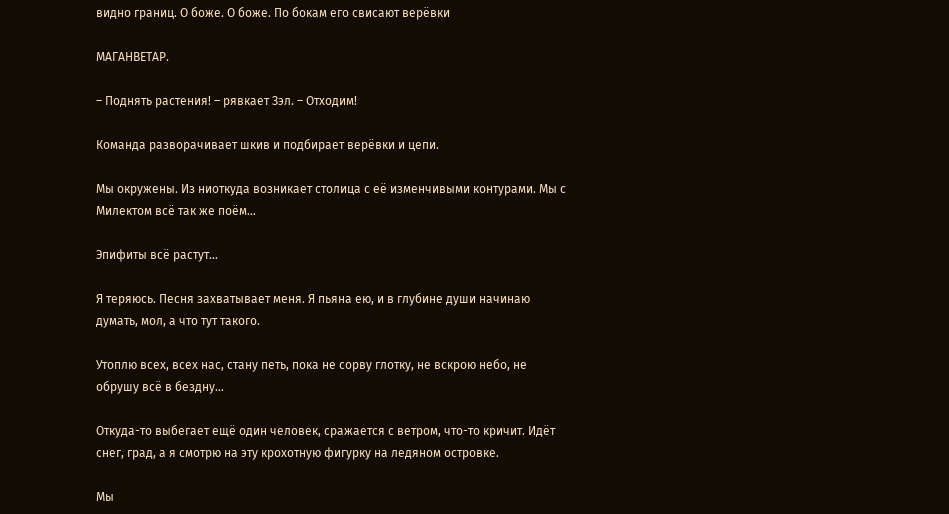видно границ. О боже. О боже. По бокам его свисают верёвки

МАГАНВЕТАР.

– Поднять растения! – рявкает Зэл. – Отходим!

Команда разворачивает шкив и подбирает верёвки и цепи.

Мы окружены. Из ниоткуда возникает столица с её изменчивыми контурами. Мы с Милектом всё так же поём…

Эпифиты всё растут…

Я теряюсь. Песня захватывает меня. Я пьяна ею, и в глубине души начинаю думать, мол, а что тут такого.

Утоплю всех, всех нас, стану петь, пока не сорву глотку, не вскрою небо, не обрушу всё в бездну…

Откуда-то выбегает ещё один человек, сражается с ветром, что-то кричит. Идёт снег, град, а я смотрю на эту крохотную фигурку на ледяном островке.

Мы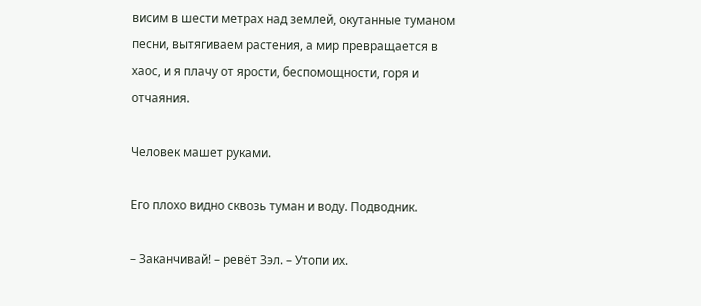висим в шести метрах над землей, окутанные туманом песни, вытягиваем растения, а мир превращается в хаос, и я плачу от ярости, беспомощности, горя и отчаяния.

Человек машет руками.

Его плохо видно сквозь туман и воду. Подводник.

– Заканчивай! – ревёт Зэл. – Утопи их.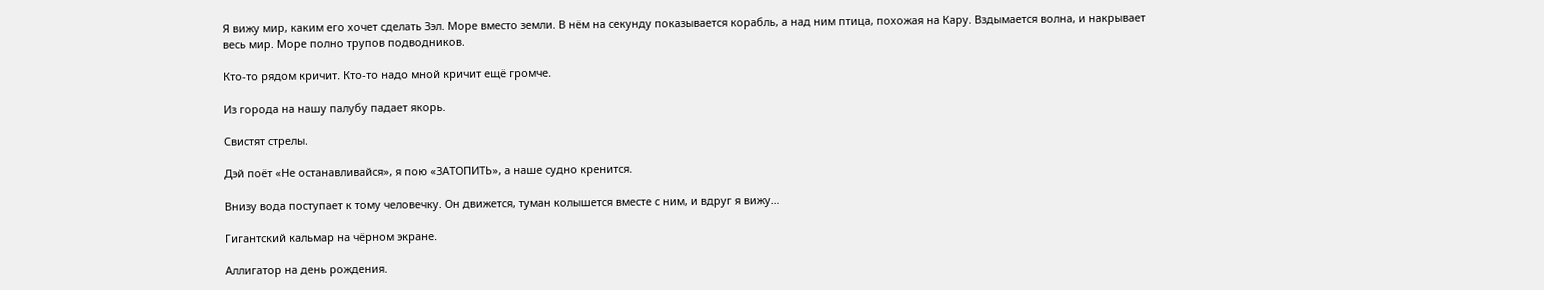Я вижу мир, каким его хочет сделать Зэл. Море вместо земли. В нём на секунду показывается корабль, а над ним птица, похожая на Кару. Вздымается волна, и накрывает весь мир. Море полно трупов подводников.

Кто-то рядом кричит. Кто-то надо мной кричит ещё громче.

Из города на нашу палубу падает якорь.

Свистят стрелы.

Дэй поёт «Не останавливайся», я пою «ЗАТОПИТЬ», а наше судно кренится.

Внизу вода поступает к тому человечку. Он движется, туман колышется вместе с ним, и вдруг я вижу…

Гигантский кальмар на чёрном экране.

Аллигатор на день рождения.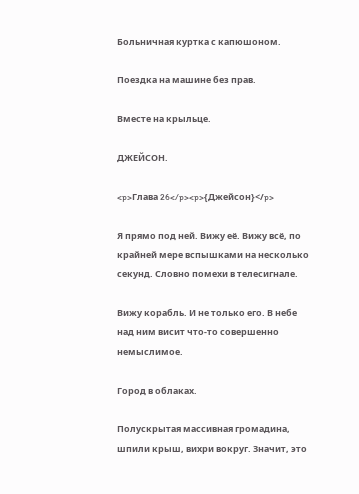Больничная куртка с капюшоном.

Поездка на машине без прав.

Вместе на крыльце.

ДЖЕЙСОН.

<p>Глава 26</p><p>{Джейсон}</p>

Я прямо под ней. Вижу её. Вижу всё, по крайней мере вспышками на несколько секунд. Словно помехи в телесигнале.

Вижу корабль. И не только его. В небе над ним висит что-то совершенно немыслимое.

Город в облаках.

Полускрытая массивная громадина, шпили крыш, вихри вокруг. Значит, это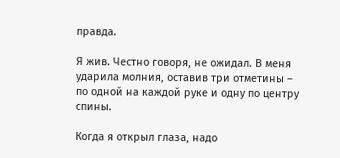правда.

Я жив. Честно говоря, не ожидал. В меня ударила молния, оставив три отметины – по одной на каждой руке и одну по центру спины.

Когда я открыл глаза, надо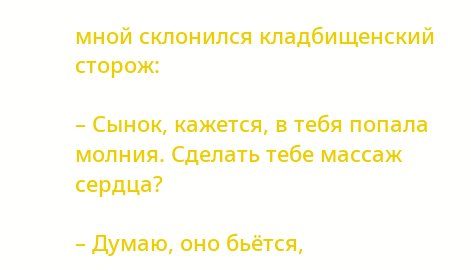мной склонился кладбищенский сторож:

– Сынок, кажется, в тебя попала молния. Сделать тебе массаж сердца?

– Думаю, оно бьётся,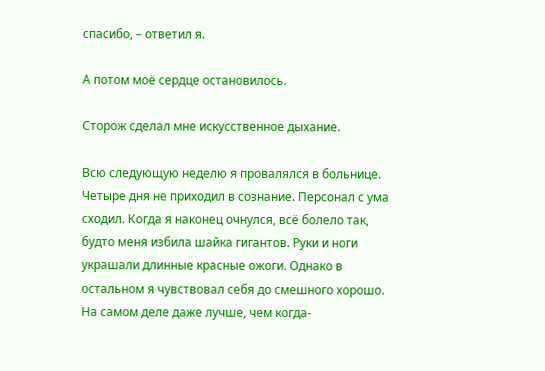спасибо, – ответил я.

А потом моё сердце остановилось.

Сторож сделал мне искусственное дыхание.

Всю следующую неделю я провалялся в больнице. Четыре дня не приходил в сознание. Персонал с ума сходил. Когда я наконец очнулся, всё болело так, будто меня избила шайка гигантов. Руки и ноги украшали длинные красные ожоги. Однако в остальном я чувствовал себя до смешного хорошо. На самом деле даже лучше, чем когда-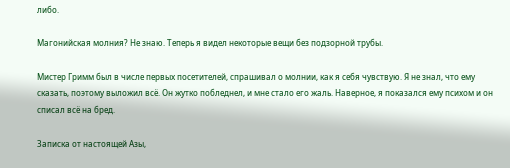либо.

Магонийская молния? Не знаю. Теперь я видел некоторые вещи без подзорной трубы.

Мистер Гримм был в числе первых посетителей, спрашивал о молнии, как я себя чувствую. Я не знал, что ему сказать, поэтому выложил всё. Он жутко побледнел, и мне стало его жаль. Наверное, я показался ему психом и он списал всё на бред.

Записка от настоящей Азы,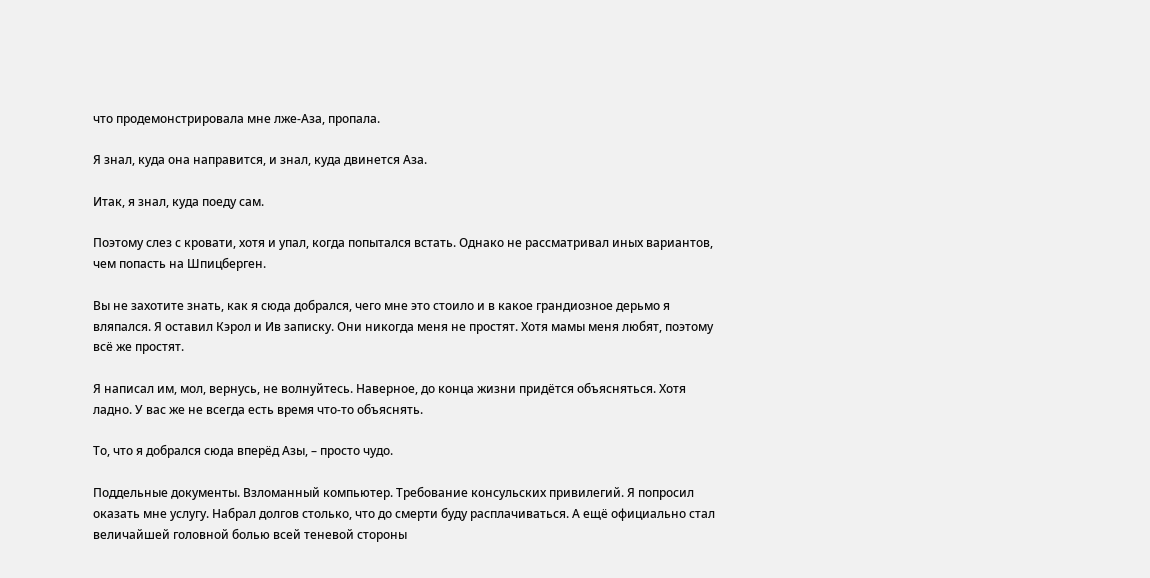что продемонстрировала мне лже-Аза, пропала.

Я знал, куда она направится, и знал, куда двинется Аза.

Итак, я знал, куда поеду сам.

Поэтому слез с кровати, хотя и упал, когда попытался встать. Однако не рассматривал иных вариантов, чем попасть на Шпицберген.

Вы не захотите знать, как я сюда добрался, чего мне это стоило и в какое грандиозное дерьмо я вляпался. Я оставил Кэрол и Ив записку. Они никогда меня не простят. Хотя мамы меня любят, поэтому всё же простят.

Я написал им, мол, вернусь, не волнуйтесь. Наверное, до конца жизни придётся объясняться. Хотя ладно. У вас же не всегда есть время что-то объяснять.

То, что я добрался сюда вперёд Азы, – просто чудо.

Поддельные документы. Взломанный компьютер. Требование консульских привилегий. Я попросил оказать мне услугу. Набрал долгов столько, что до смерти буду расплачиваться. А ещё официально стал величайшей головной болью всей теневой стороны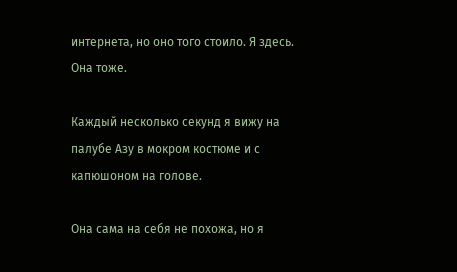интернета, но оно того стоило. Я здесь. Она тоже.

Каждый несколько секунд я вижу на палубе Азу в мокром костюме и с капюшоном на голове.

Она сама на себя не похожа, но я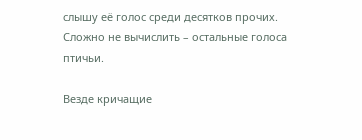слышу её голос среди десятков прочих. Сложно не вычислить – остальные голоса птичьи.

Везде кричащие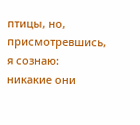птицы, но, присмотревшись, я сознаю: никакие они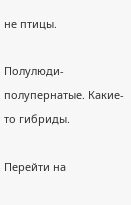не птицы.

Полулюди-полупернатые. Какие-то гибриды.

Перейти на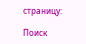страницу:

Поиск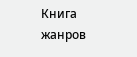Книга жанров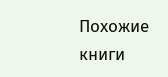Похожие книги